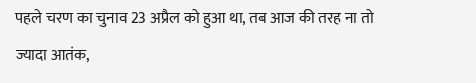पहले चरण का चुनाव 23 अप्रैल को हुआ था, तब आज की तरह ना तो ज्यादा आतंक,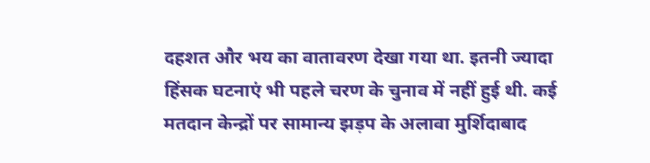दहशत और भय का वातावरण देखा गया था. इतनी ज्यादा हिंसक घटनाएं भी पहले चरण के चुनाव में नहीं हुई थी. कई मतदान केन्द्रों पर सामान्य झड़प के अलावा मुर्शिदाबाद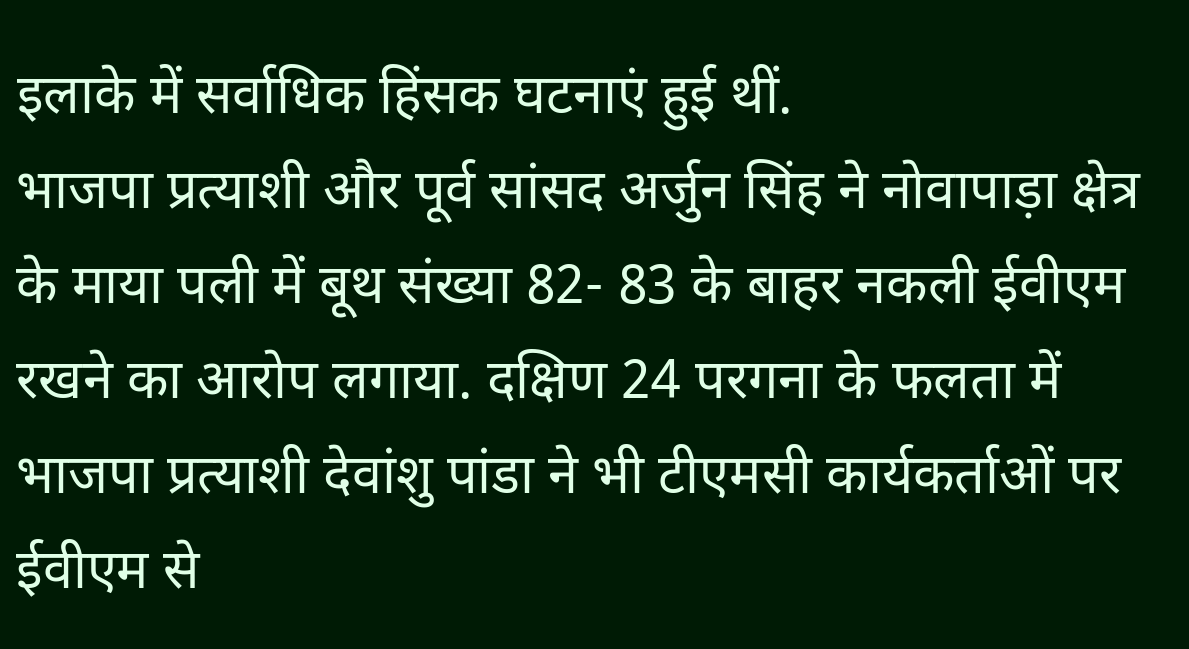इलाके में सर्वाधिक हिंसक घटनाएं हुई थीं.
भाजपा प्रत्याशी और पूर्व सांसद अर्जुन सिंह ने नोवापाड़ा क्षेत्र के माया पली में बूथ संख्या 82- 83 के बाहर नकली ईवीएम रखने का आरोप लगाया. दक्षिण 24 परगना के फलता में भाजपा प्रत्याशी देवांशु पांडा ने भी टीएमसी कार्यकर्ताओं पर ईवीएम से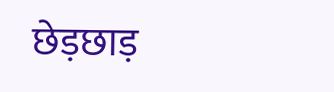छेड़छाड़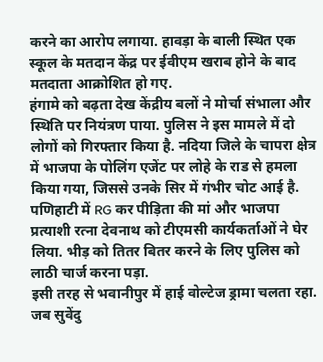करने का आरोप लगाया. हावड़ा के बाली स्थित एक स्कूल के मतदान केंद्र पर ईवीएम खराब होने के बाद मतदाता आक्रोशित हो गए.
हंगामे को बढ़ता देख केंद्रीय बलों ने मोर्चा संभाला और स्थिति पर नियंत्रण पाया. पुलिस ने इस मामले में दो लोगों को गिरफ्तार किया है. नदिया जिले के चापरा क्षेत्र में भाजपा के पोलिंग एजेंट पर लोहे के राड से हमला किया गया, जिससे उनके सिर में गंभीर चोट आई है. पणिहाटी में RG कर पीड़िता की मां और भाजपा प्रत्याशी रत्ना देवनाथ को टीएमसी कार्यकर्ताओं ने घेर लिया. भीड़ को तितर बितर करने के लिए पुलिस को लाठी चार्ज करना पड़ा.
इसी तरह से भवानीपुर में हाई वोल्टेज ड्रामा चलता रहा. जब सुवेंदु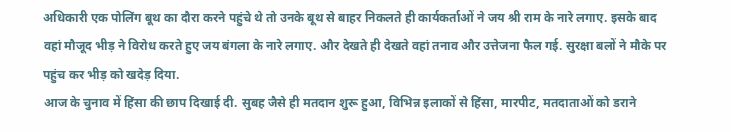अधिकारी एक पोलिंग बूथ का दौरा करने पहुंचे थे तो उनके बूथ से बाहर निकलते ही कार्यकर्ताओं ने जय श्री राम के नारे लगाए. इसके बाद वहां मौजूद भीड़ ने विरोध करते हुए जय बंगला के नारे लगाए. और देखते ही देखते वहां तनाव और उत्तेजना फैल गई. सुरक्षा बलों ने मौके पर पहुंच कर भीड़ को खदेड़ दिया.
आज के चुनाव में हिंसा की छाप दिखाई दी. सुबह जैसे ही मतदान शुरू हुआ, विभिन्न इलाकों से हिंसा, मारपीट, मतदाताओं को डराने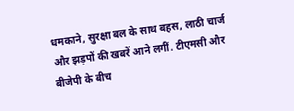धमकाने, सुरक्षा बल के साथ बहस, लाठी चार्ज और झड़पों की खबरें आने लगीं. टीएमसी और बीजेपी के बीच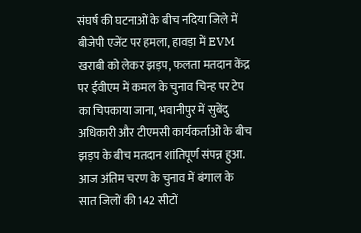संघर्ष की घटनाओं के बीच नदिया जिले में बीजेपी एजेंट पर हमला, हावड़ा में EVM खराबी को लेकर झड़प, फलता मतदान केंद्र पर ईवीएम में कमल के चुनाव चिन्ह पर टेप का चिपकाया जाना, भवानीपुर में सुबेंदु अधिकारी और टीएमसी कार्यकर्ताओं के बीच झड़प के बीच मतदान शांतिपूर्ण संपन्न हुआ.
आज अंतिम चरण के चुनाव में बंगाल के सात जिलों की 142 सीटों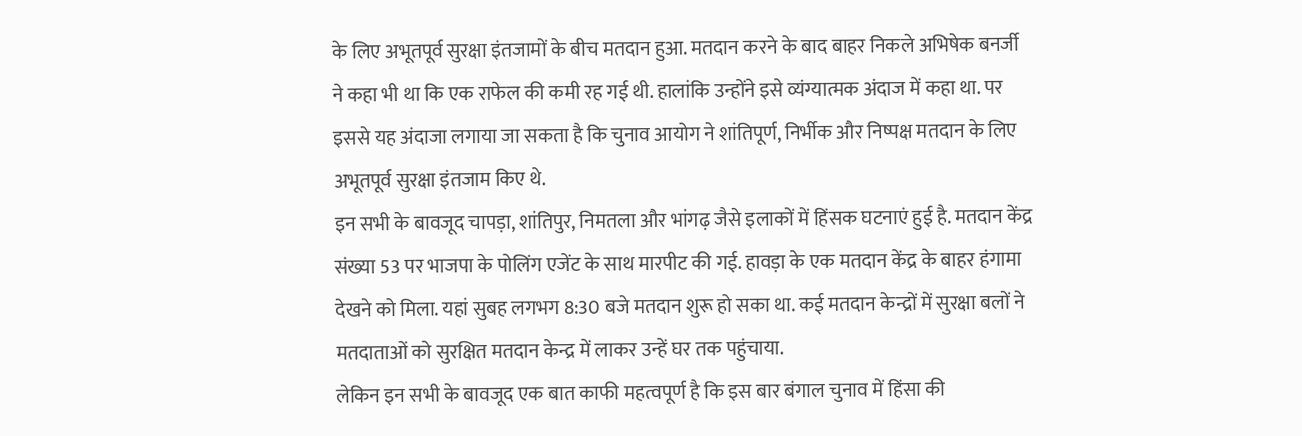के लिए अभूतपूर्व सुरक्षा इंतजामों के बीच मतदान हुआ. मतदान करने के बाद बाहर निकले अभिषेक बनर्जी ने कहा भी था कि एक राफेल की कमी रह गई थी. हालांकि उन्होंने इसे व्यंग्यात्मक अंदाज में कहा था. पर इससे यह अंदाजा लगाया जा सकता है कि चुनाव आयोग ने शांतिपूर्ण, निर्भीक और निष्पक्ष मतदान के लिए अभूतपूर्व सुरक्षा इंतजाम किए थे.
इन सभी के बावजूद चापड़ा, शांतिपुर, निमतला और भांगढ़ जैसे इलाकों में हिंसक घटनाएं हुई है. मतदान केंद्र संख्या 53 पर भाजपा के पोलिंग एजेंट के साथ मारपीट की गई. हावड़ा के एक मतदान केंद्र के बाहर हंगामा देखने को मिला. यहां सुबह लगभग 8:30 बजे मतदान शुरू हो सका था. कई मतदान केन्द्रों में सुरक्षा बलों ने मतदाताओं को सुरक्षित मतदान केन्द्र में लाकर उन्हें घर तक पहुंचाया.
लेकिन इन सभी के बावजूद एक बात काफी महत्वपूर्ण है कि इस बार बंगाल चुनाव में हिंसा की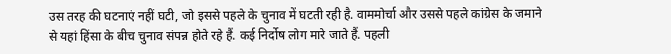उस तरह की घटनाएं नहीं घटी, जो इससे पहले के चुनाव में घटती रही है. वाममोर्चा और उससे पहले कांग्रेस के जमाने से यहां हिंसा के बीच चुनाव संपन्न होते रहे हैं. कई निर्दोष लोग मारे जाते हैं. पहली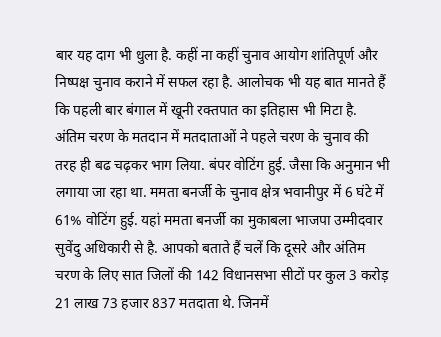बार यह दाग भी धुला है. कहीं ना कहीं चुनाव आयोग शांतिपूर्ण और निष्पक्ष चुनाव कराने में सफल रहा है. आलोचक भी यह बात मानते हैं कि पहली बार बंगाल में खूनी रक्तपात का इतिहास भी मिटा है.
अंतिम चरण के मतदान में मतदाताओं ने पहले चरण के चुनाव की तरह ही बढ चढ़कर भाग लिया. बंपर वोटिंग हुई. जैसा कि अनुमान भी लगाया जा रहा था. ममता बनर्जी के चुनाव क्षेत्र भवानीपुर में 6 घंटे में 61% वोटिंग हुई. यहां ममता बनर्जी का मुकाबला भाजपा उम्मीदवार सुवेंदु अधिकारी से है. आपको बताते हैं चलें कि दूसरे और अंतिम चरण के लिए सात जिलों की 142 विधानसभा सीटों पर कुल 3 करोड़ 21 लाख 73 हजार 837 मतदाता थे. जिनमें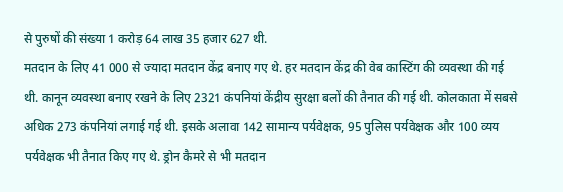से पुरुषों की संख्या 1 करोड़ 64 लाख 35 हजार 627 थी.
मतदान के लिए 41 000 से ज्यादा मतदान केंद्र बनाए गए थे. हर मतदान केंद्र की वेब कास्टिंग की व्यवस्था की गई थी. कानून व्यवस्था बनाए रखने के लिए 2321 कंपनियां केंद्रीय सुरक्षा बलों की तैनात की गई थी. कोलकाता में सबसे अधिक 273 कंपनियां लगाई गई थी. इसके अलावा 142 सामान्य पर्यवेक्षक, 95 पुलिस पर्यवेक्षक और 100 व्यय पर्यवेक्षक भी तैनात किए गए थे. ड्रोन कैमरे से भी मतदान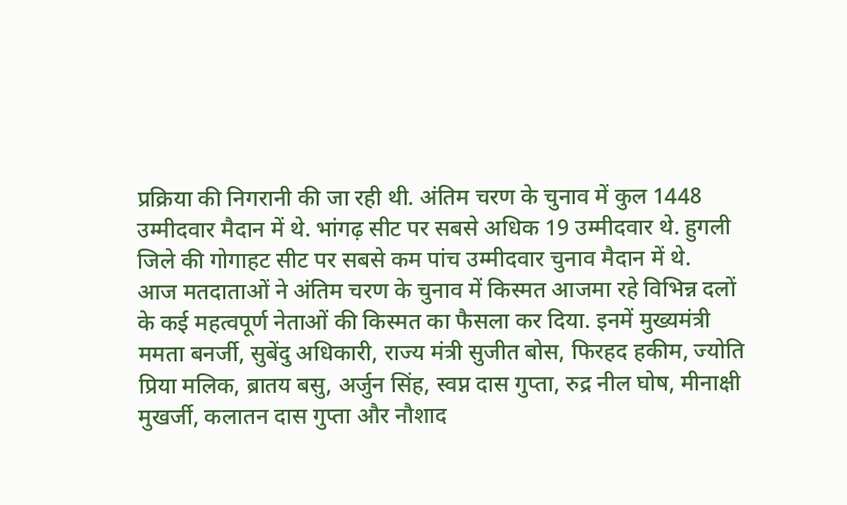प्रक्रिया की निगरानी की जा रही थी. अंतिम चरण के चुनाव में कुल 1448 उम्मीदवार मैदान में थे. भांगढ़ सीट पर सबसे अधिक 19 उम्मीदवार थे. हुगली जिले की गोगाहट सीट पर सबसे कम पांच उम्मीदवार चुनाव मैदान में थे.
आज मतदाताओं ने अंतिम चरण के चुनाव में किस्मत आजमा रहे विभिन्न दलों के कई महत्वपूर्ण नेताओं की किस्मत का फैसला कर दिया. इनमें मुख्यमंत्री ममता बनर्जी, सुबेंदु अधिकारी, राज्य मंत्री सुजीत बोस, फिरहद हकीम, ज्योति प्रिया मलिक, ब्रातय बसु, अर्जुन सिंह, स्वप्न दास गुप्ता, रुद्र नील घोष, मीनाक्षी मुखर्जी, कलातन दास गुप्ता और नौशाद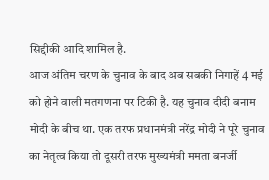सिद्दीकी आदि शामिल है.
आज अंतिम चरण के चुनाव के बाद अब सबकी निगाहें 4 मई को होने वाली मतगणना पर टिकी है. यह चुनाव दीदी बनाम मोदी के बीच था. एक तरफ प्रधानमंत्री नरेंद्र मोदी ने पूरे चुनाव का नेतृत्व किया तो दूसरी तरफ मुख्यमंत्री ममता बनर्जी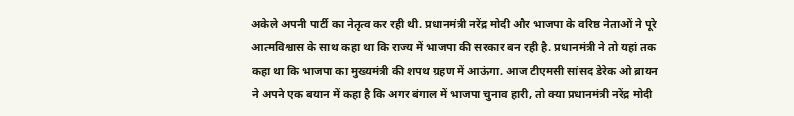अकेले अपनी पार्टी का नेतृत्व कर रही थी. प्रधानमंत्री नरेंद्र मोदी और भाजपा के वरिष्ठ नेताओं ने पूरे आत्मविश्वास के साथ कहा था कि राज्य में भाजपा की सरकार बन रही है. प्रधानमंत्री ने तो यहां तक कहा था कि भाजपा का मुख्यमंत्री की शपथ ग्रहण में आऊंगा. आज टीएमसी सांसद डेरेक ओ ब्रायन ने अपने एक बयान में कहा है कि अगर बंगाल में भाजपा चुनाव हारी, तो क्या प्रधानमंत्री नरेंद्र मोदी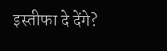इस्तीफा दे देंगे?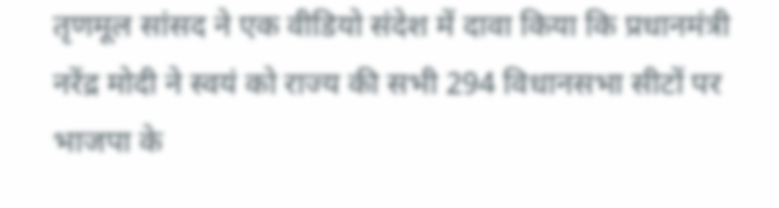तृणमूल सांसद ने एक वीडियो संदेश में दावा किया कि प्रधानमंत्री नरेंद्र मोदी ने स्वयं को राज्य की सभी 294 विधानसभा सीटों पर भाजपा के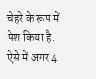चेहरे के रूप में पेश किया है. ऐसे में अगर 4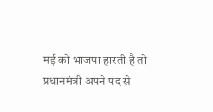मई को भाजपा हारती है तो प्रधानमंत्री अपने पद से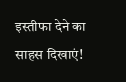इस्तीफा देने का साहस दिखाएं!